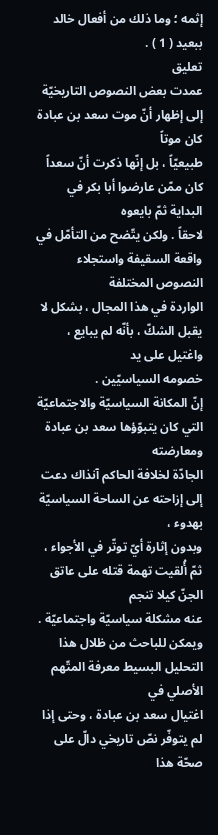إثمه ؛ وما ذلك من أفعال خالد ببعيد ( 1 ) .
تعليق
عمدت بعض النصوص التاريخيّة إلى إظهار أنّ موت سعد بن عبادة كان موتاً
طبيعيّاً ، بل إنّها ذكرت أنّ سعداً كان ممّن عارضوا أبا بكر في البداية ثمّ بايعوه
لاحقاً . ولكن يتّضح من التأمّل في واقعة السقيفة واستجلاء النصوص المختلفة
الواردة في هذا المجال ، بشكل لا يقبل الشكّ ، بأنّه لم يبايع ، واغتيل على يد
خصومه السياسيّين .
إنّ المكانة السياسيّة والاجتماعيّة التي كان يتبوّؤها سعد بن عبادة ومعارضته
الجادّة لخلافة الحاكم آنذاك دعت إلى إزاحته عن الساحة السياسيّة بهدوء ،
وبدون إثارة أيّ توتّر في الأجواء ، ثمّ أُلقيت تهمة قتله على عاتق الجنّ كيلا تنجم
عنه مشكلة سياسيّة واجتماعيّة .
ويمكن للباحث من ظلال هذا التحليل البسيط معرفة المتّهم الأصلي في
اغتيال سعد بن عبادة ، وحتى إذا لم يتوفّر نصّ تاريخي دالّ على صحّة هذا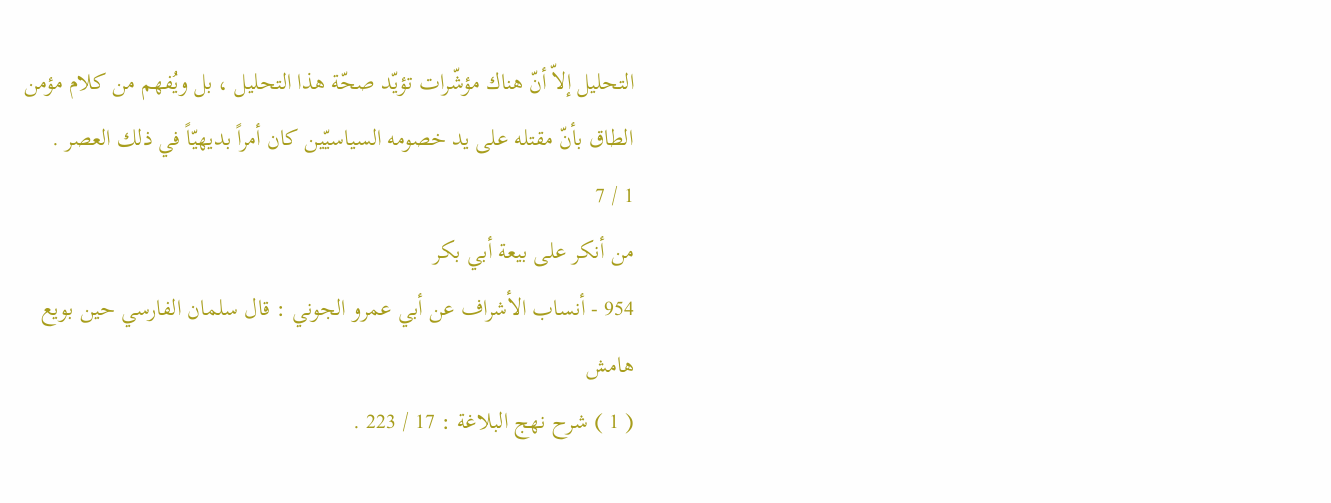التحليل إلاّ أنّ هناك مؤشّرات تؤيّد صحّة هذا التحليل ، بل ويُفهم من كلام مؤمن
الطاق بأنّ مقتله على يد خصومه السياسيّين كان أمراً بديهيّاً في ذلك العصر .
1 / 7
من أنكر على بيعة أبي بكر
954 - أنساب الأشراف عن أبي عمرو الجوني : قال سلمان الفارسي حين بويع
هامش
( 1 ) شرح نهج البلاغة : 17 / 223 .